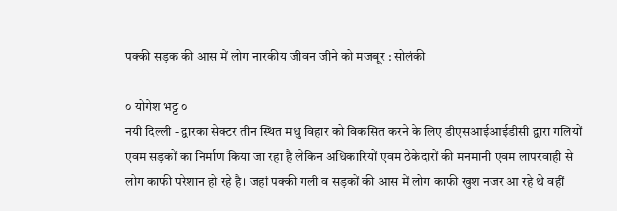पक्की सड़क की आस में लोग नारकीय जीवन जीने को मजबूर : सोलंकी

० योगेश भट्ट ०
नयी दिल्ली - द्वारका सेक्टर तीन स्थित मधु विहार को विकसित करने के लिए डीएसआईआईडीसी द्वारा गलियों एवम सड़कों का निर्माण किया जा रहा है लेकिन अधिकारियों एवम ठेकेदारों की मनमानी एवम लापरवाही से लोग काफी परेशान हो रहे है। जहां पक्की गली व सड़कों की आस में लोग काफी खुश नजर आ रहे थे वहीं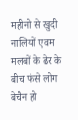महीनो से खुदी नालियों एवम मलबों के ढेर के बीच फंसे लोग बेचैन हो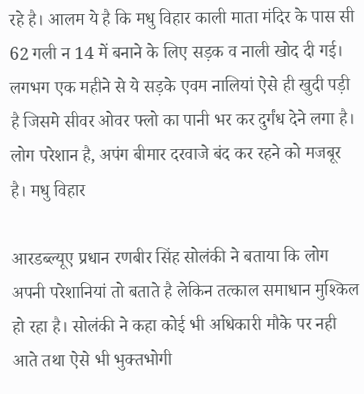रहे है। आलम ये है कि मधु विहार काली माता मंदिर के पास सी 62 गली न 14 में बनाने के लिए सड़क व नाली खोद दी गई। लगभग एक महीने से ये सड़के एवम नालियां ऐसे ही खुदी पड़ी है जिसमे सीवर ओवर फ्लो का पानी भर कर दुर्गंध देने लगा है। लोग परेशान है, अपंग बीमार दरवाजे बंद कर रहने को मजबूर है। मधु विहार

आरडब्ल्यूए प्रधान रणबीर सिंह सोलंकी ने बताया कि लोग अपनी परेशानियां तो बताते है लेकिन तत्काल समाधान मुश्किल हो रहा है। सोलंकी ने कहा कोई भी अधिकारी मौके पर नही आते तथा ऐसे भी भुक्तभोगी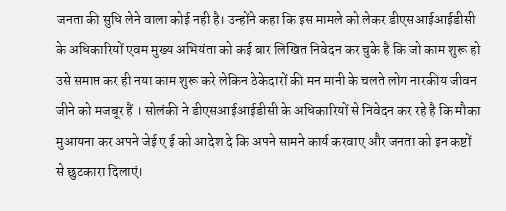जनता की सुधि लेने वाला कोई नही है। उन्होंने कहा कि इस मामले को लेकर डीएसआईआईडीसी  के अधिकारियों एवम मुख्य अभियंता को कई बार लिखित निवेदन कर चुके है कि जो काम शुरू हो उसे समाप्त कर ही नया काम शुरू करे लेकिन ठेकेदारों की मन मानी के चलते लोग नारकीय जीवन जीने को मजबूर हैं । सोलंकी ने डीएसआईआईडीसी के अधिकारियों से निवेदन कर रहे है कि मौका मुआयना कर अपने जेई ए ई को आदेश दे कि अपने सामने कार्य करवाए और जनता को इन कष्टों से छुटकारा दिलाएं।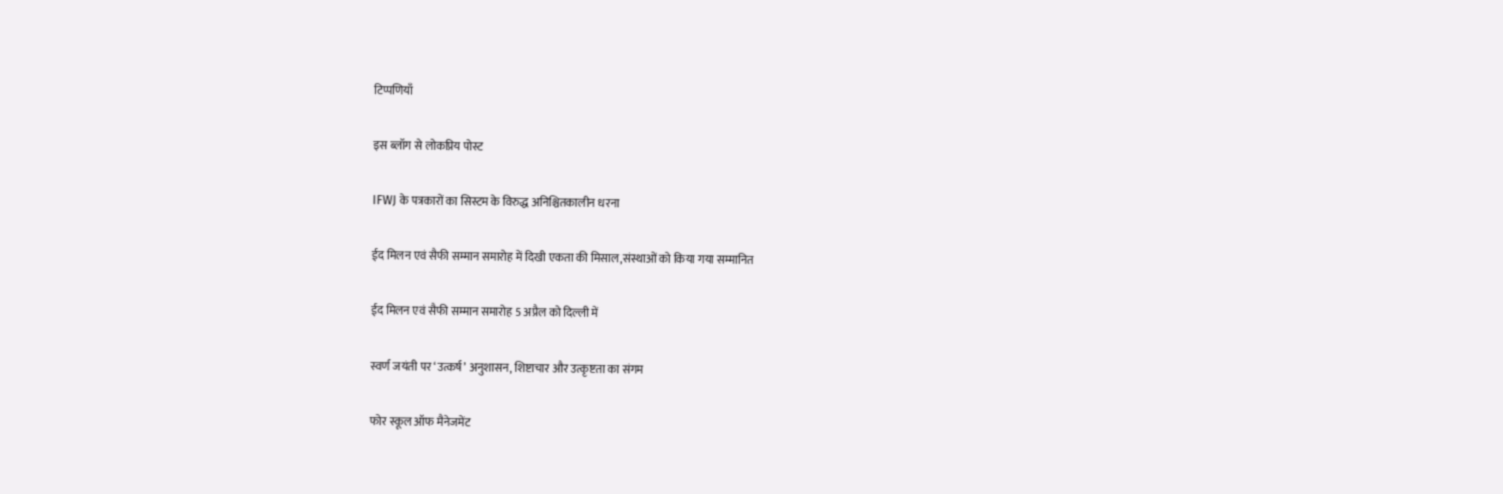टिप्पणियाँ

इस ब्लॉग से लोकप्रिय पोस्ट

IFWJ के पत्रकारों का सिस्टम के विरुद्ध अनिश्चितकालीन धरना

ईद मिलन एवं सैफी सम्मान समारोह में दिखी एकता की मिसाल,संस्थाओं को किया गया सम्मानित

ईद मिलन एवं सैफी सम्मान समारोह 5 अप्रैल को दिल्ली में

स्वर्ण जयंती पर ‘उत्कर्ष’ अनुशासन, शिष्टाचार और उत्कृष्टता का संगम

फोर स्कूल ऑफ मैनेजमेंट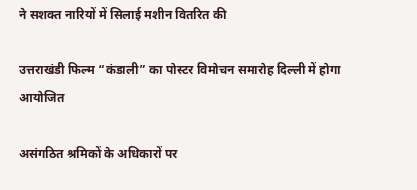ने सशक्त नारियों में सिलाई मशीन वितरित की

उत्तराखंडी फिल्म “कंडाली” का पोस्टर विमोचन समारोह दिल्ली में होगा आयोजित

असंगठित श्रमिकों के अधिकारों पर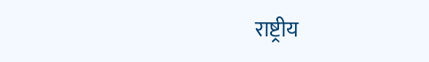राष्ट्रीय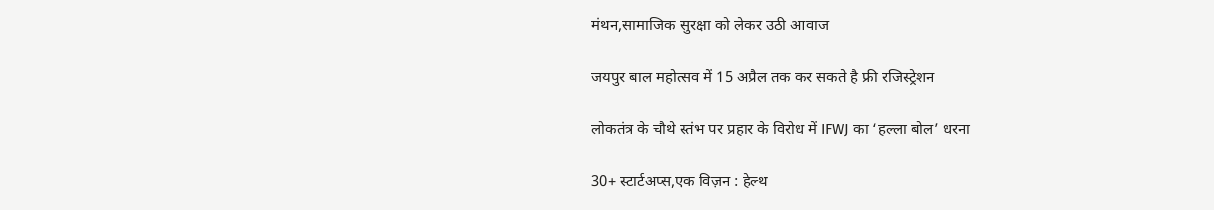मंथन,सामाजिक सुरक्षा को लेकर उठी आवाज

जयपुर बाल महोत्सव में 15 अप्रैल तक कर सकते है फ्री रजिस्ट्रेशन

लोकतंत्र के चौथे स्तंभ पर प्रहार के विरोध में IFWJ का ‘हल्ला बोल’ धरना

30+ स्टार्टअप्स,एक विज़न : हेल्थ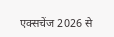एक्सचेंज 2026 से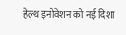हेल्थ इनोवेशन को नई दिशा